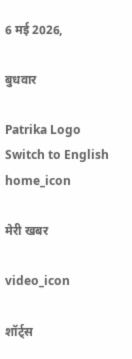6 मई 2026,

बुधवार

Patrika Logo
Switch to English
home_icon

मेरी खबर

video_icon

शॉर्ट्स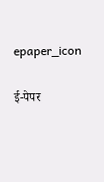epaper_icon

ई-पेपर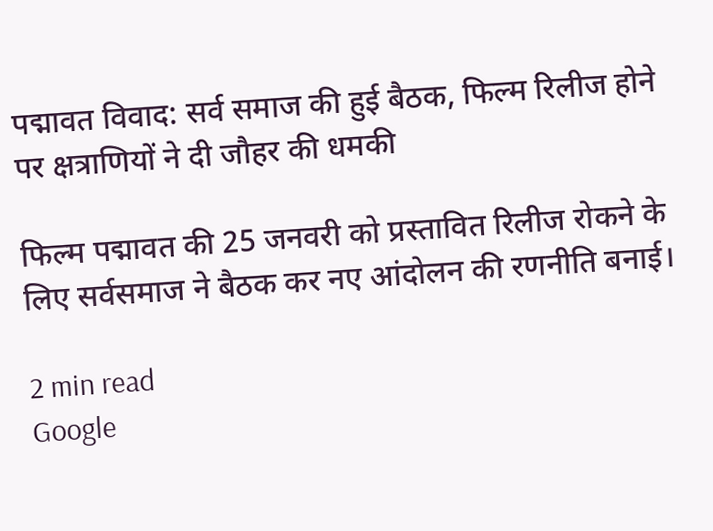पद्मावत विवाद: सर्व समाज की हुई बैठक, फिल्म रिलीज होने पर क्षत्राणियों ने दी जौहर की धमकी

फिल्म पद्मावत की 25 जनवरी को प्रस्तावित रिलीज रोकने के लिए सर्वसमाज ने बैठक कर नए आंदोलन की रणनीति बनाई।

2 min read
Google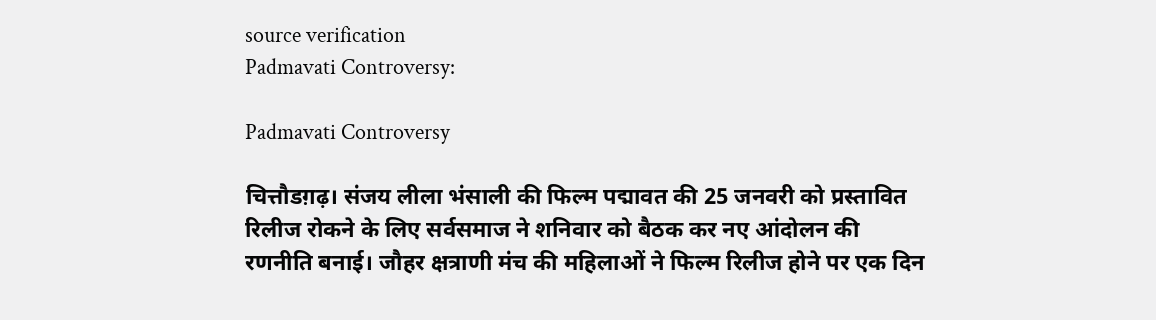source verification
Padmavati Controversy:

Padmavati Controversy

चित्तौडग़ढ़। संजय लीला भंसाली की फिल्म पद्मावत की 25 जनवरी को प्रस्तावित रिलीज रोकने के लिए सर्वसमाज ने शनिवार को बैठक कर नए आंदोलन की रणनीति बनाई। जौहर क्षत्राणी मंच की महिलाओं ने फिल्म रिलीज होने पर एक दिन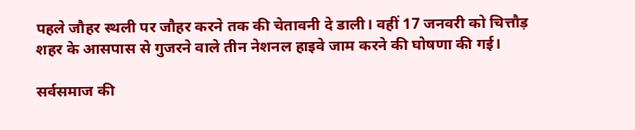पहले जौहर स्थली पर जौहर करने तक की चेतावनी दे डाली। वहीं 17 जनवरी को चित्तौड़ शहर के आसपास से गुजरने वाले तीन नेशनल हाइवे जाम करने की घोषणा की गई।

सर्वसमाज की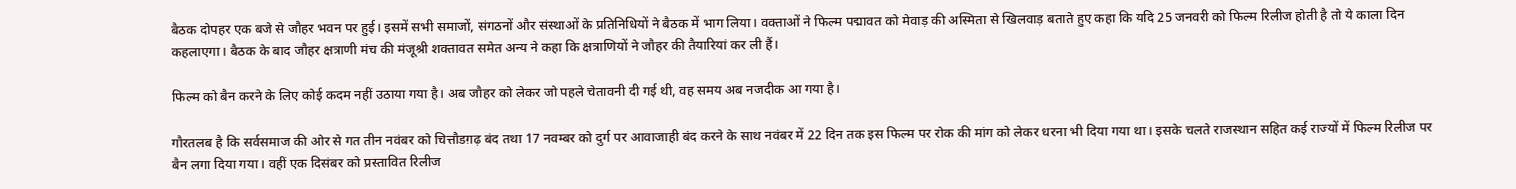बैठक दोपहर एक बजे से जौहर भवन पर हुई। इसमें सभी समाजों, संगठनों और संस्थाओं के प्रतिनिधियों ने बैठक में भाग लिया। वक्ताओं ने फिल्म पद्मावत को मेवाड़ की अस्मिता से खिलवाड़ बताते हुए कहा कि यदि 25 जनवरी को फिल्म रिलीज होती है तो ये काला दिन कहलाएगा। बैठक के बाद जौहर क्षत्राणी मंच की मंजूश्री शक्तावत समेत अन्य ने कहा कि क्षत्राणियों ने जौहर की तैयारियां कर ली हैं।

फिल्म को बैन करने के लिए कोई कदम नहीं उठाया गया है। अब जौहर को लेकर जो पहले चेतावनी दी गई थी, वह समय अब नजदीक आ गया है।

गौरतलब है कि सर्वसमाज की ओर से गत तीन नवंबर को चित्तौडग़ढ़ बंद तथा 17 नवम्बर को दुर्ग पर आवाजाही बंद करने के साथ नवंबर में 22 दिन तक इस फिल्म पर रोक की मांग को लेकर धरना भी दिया गया था। इसके चलते राजस्थान सहित कई राज्यों में फिल्म रिलीज पर बैन लगा दिया गया। वहीं एक दिसंबर को प्रस्तावित रिलीज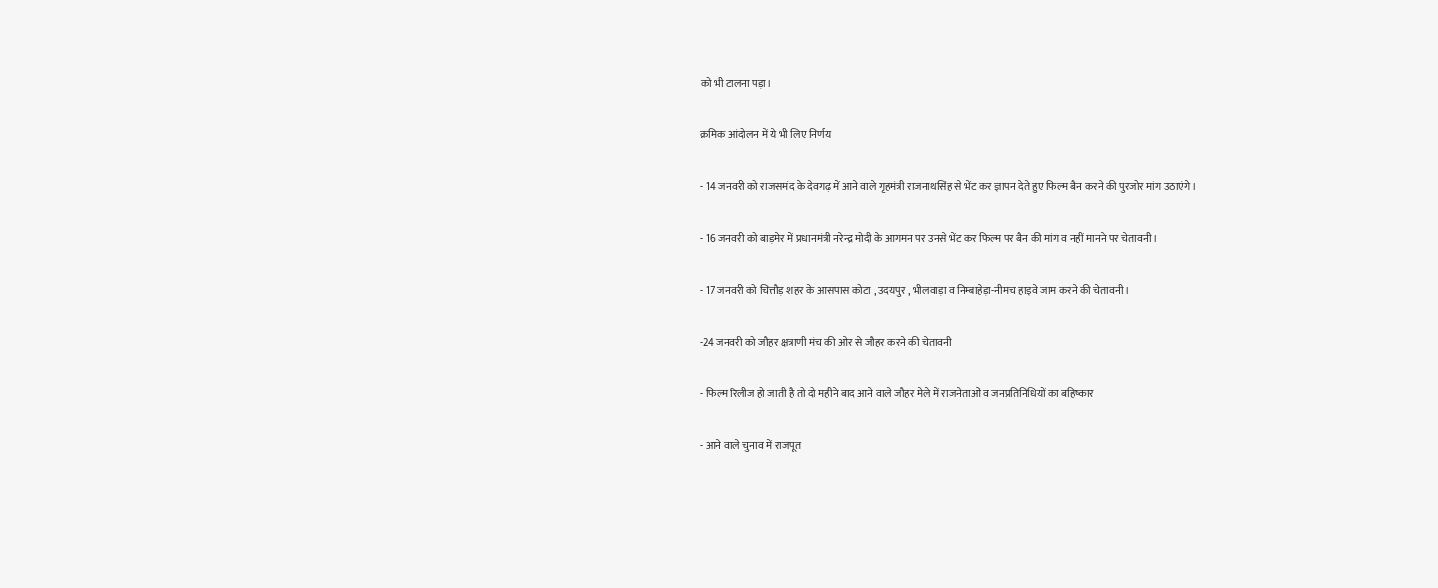को भी टालना पड़ा।

क्रमिक आंदोलन में ये भी लिए निर्णय

- 14 जनवरी को राजसमंद के देवगढ़ में आने वाले गृहमंत्री राजनाथसिंह से भेंट कर ज्ञापन देते हुए फिल्म बैन करने की पुरजोर मांग उठाएंगे।

- 16 जनवरी को बाड़मेर में प्रधानमंत्री नरेन्द्र मोदी के आगमन पर उनसे भेंट कर फिल्म पर बैन की मांग व नहीं मानने पर चेतावनी।

- 17 जनवरी को चित्तौड़ शहर के आसपास कोटा , उदयपुर , भीलवाड़ा व निम्बाहेड़ा-नीमच हाइवे जाम करने की चेतावनी।

-24 जनवरी को जौहर क्षत्राणी मंच की ओर से जौहर करने की चेतावनी

- फिल्म रिलीज हो जाती है तो दो महीने बाद आने वाले जौहर मेले में राजनेताओं व जनप्रतिनिधियों का बहिष्कार

- आने वाले चुनाव में राजपूत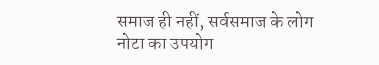समाज ही नहीं, सर्वसमाज के लोग नोटा का उपयोग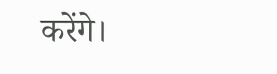करेंगे।